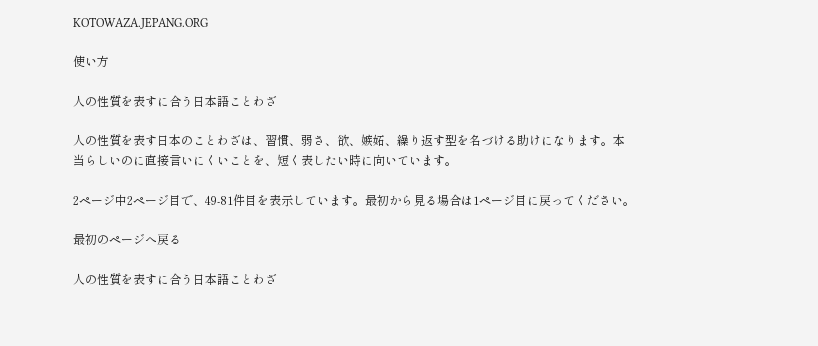KOTOWAZA.JEPANG.ORG

使い方

人の性質を表すに合う日本語ことわざ

人の性質を表す日本のことわざは、習慣、弱さ、欲、嫉妬、繰り返す型を名づける助けになります。本当らしいのに直接言いにくいことを、短く表したい時に向いています。

2ページ中2ページ目で、49-81件目を表示しています。最初から見る場合は1ページ目に戻ってください。

最初のページへ戻る

人の性質を表すに合う日本語ことわざ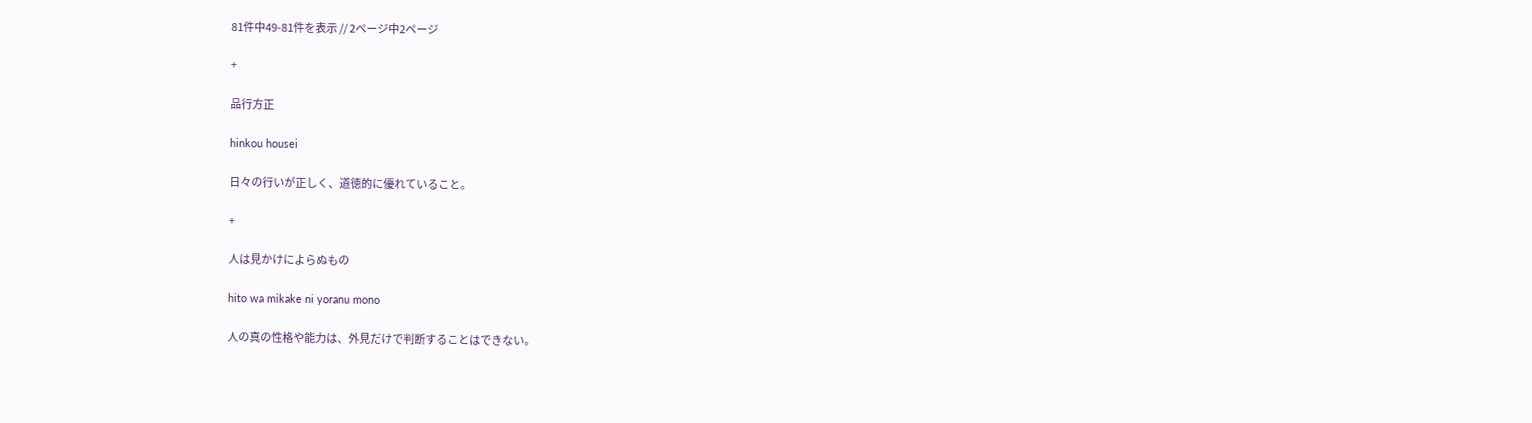81件中49-81件を表示 // 2ページ中2ページ

+

品行方正

hinkou housei

日々の行いが正しく、道徳的に優れていること。

+

人は見かけによらぬもの

hito wa mikake ni yoranu mono

人の真の性格や能力は、外見だけで判断することはできない。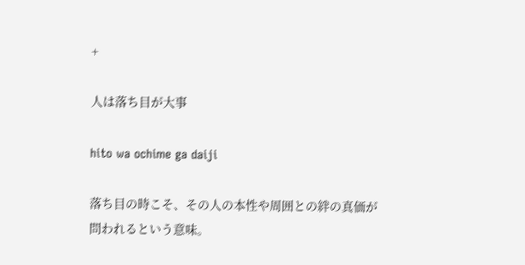+

人は落ち目が大事

hito wa ochime ga daiji

落ち目の時こそ、その人の本性や周囲との絆の真価が問われるという意味。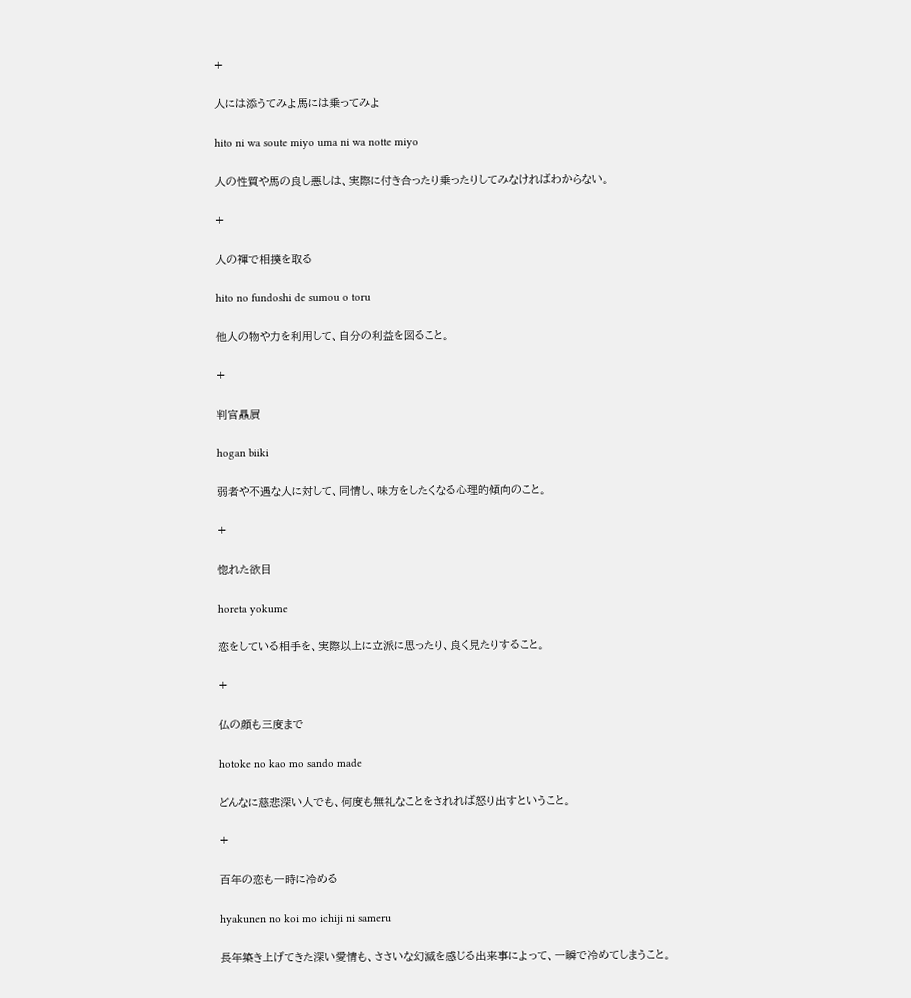+

人には添うてみよ馬には乗ってみよ

hito ni wa soute miyo uma ni wa notte miyo

人の性質や馬の良し悪しは、実際に付き合ったり乗ったりしてみなければわからない。

+

人の褌で相撲を取る

hito no fundoshi de sumou o toru

他人の物や力を利用して、自分の利益を図ること。

+

判官贔屓

hogan biiki

弱者や不遇な人に対して、同情し、味方をしたくなる心理的傾向のこと。

+

惚れた欲目

horeta yokume

恋をしている相手を、実際以上に立派に思ったり、良く見たりすること。

+

仏の顔も三度まで

hotoke no kao mo sando made

どんなに慈悲深い人でも、何度も無礼なことをされれば怒り出すということ。

+

百年の恋も一時に冷める

hyakunen no koi mo ichiji ni sameru

長年築き上げてきた深い愛情も、ささいな幻滅を感じる出来事によって、一瞬で冷めてしまうこと。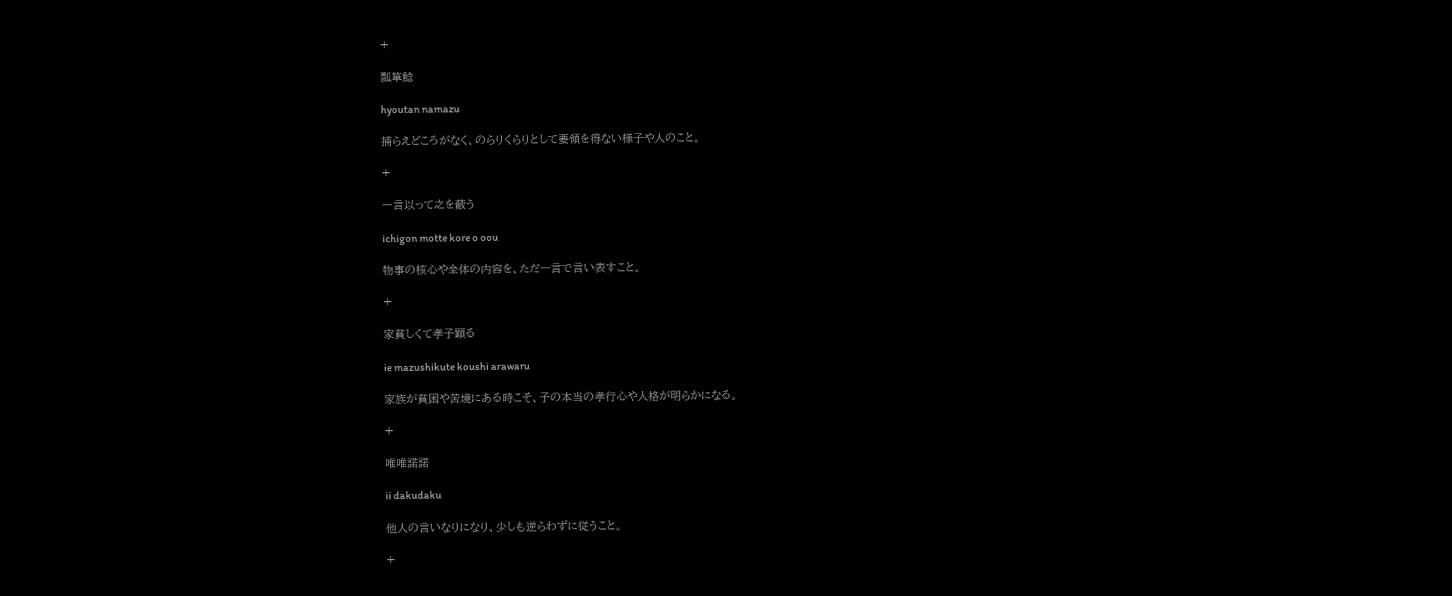+

瓢箪鯰

hyoutan namazu

捕らえどころがなく、のらりくらりとして要領を得ない様子や人のこと。

+

一言以って之を蔽う

ichigon motte kore o oou

物事の核心や全体の内容を、ただ一言で言い表すこと。

+

家貧しくて孝子顕る

ie mazushikute koushi arawaru

家族が貧困や苦境にある時こそ、子の本当の孝行心や人格が明らかになる。

+

唯唯諾諾

ii dakudaku

他人の言いなりになり、少しも逆らわずに従うこと。

+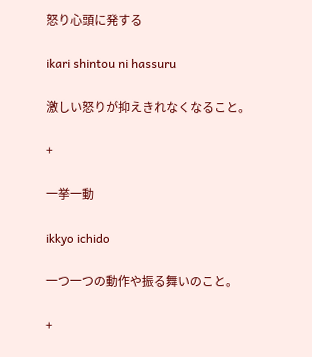怒り心頭に発する

ikari shintou ni hassuru

激しい怒りが抑えきれなくなること。

+

一挙一動

ikkyo ichido

一つ一つの動作や振る舞いのこと。

+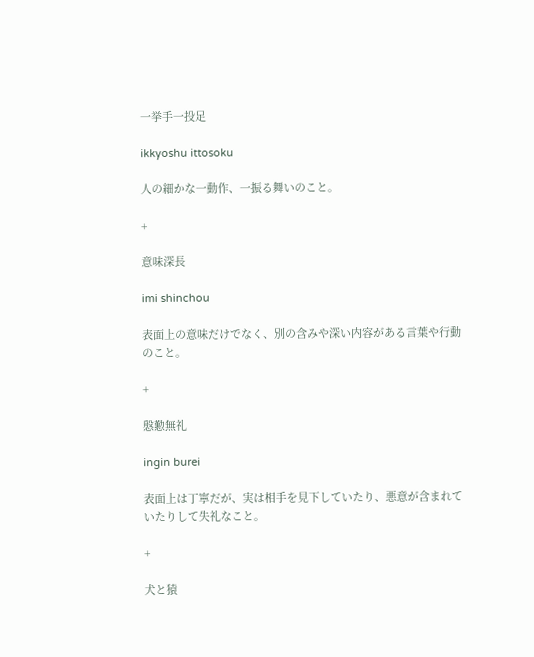一挙手一投足

ikkyoshu ittosoku

人の細かな一動作、一振る舞いのこと。

+

意味深長

imi shinchou

表面上の意味だけでなく、別の含みや深い内容がある言葉や行動のこと。

+

慇懃無礼

ingin burei

表面上は丁寧だが、実は相手を見下していたり、悪意が含まれていたりして失礼なこと。

+

犬と猿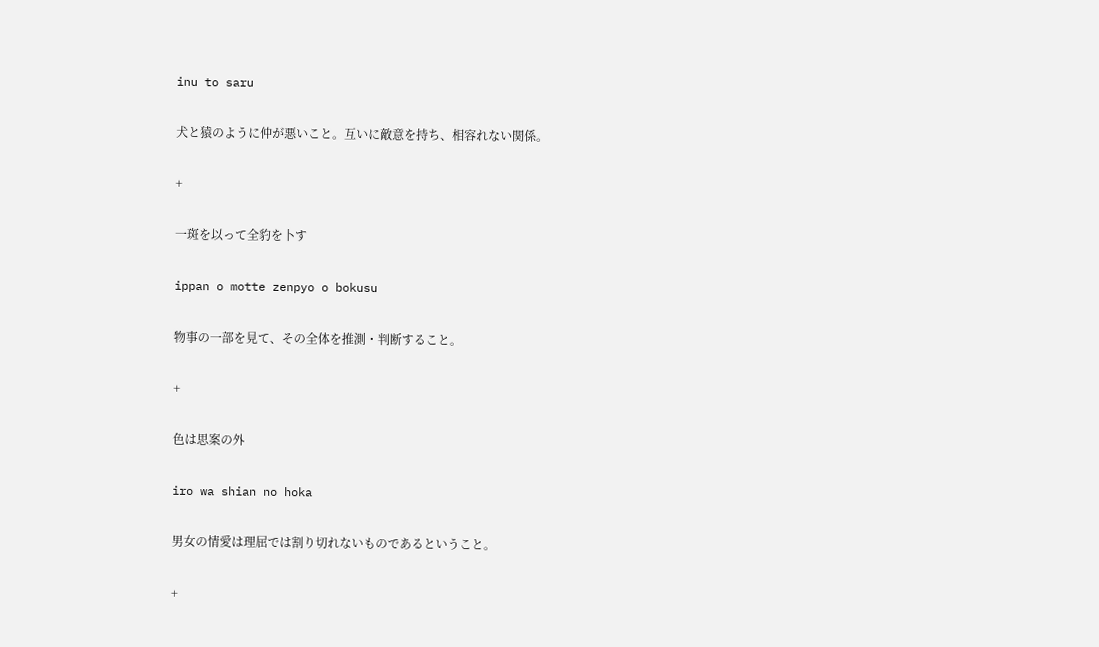inu to saru

犬と猿のように仲が悪いこと。互いに敵意を持ち、相容れない関係。

+

一斑を以って全豹を卜す

ippan o motte zenpyo o bokusu

物事の一部を見て、その全体を推測・判断すること。

+

色は思案の外

iro wa shian no hoka

男女の情愛は理屈では割り切れないものであるということ。

+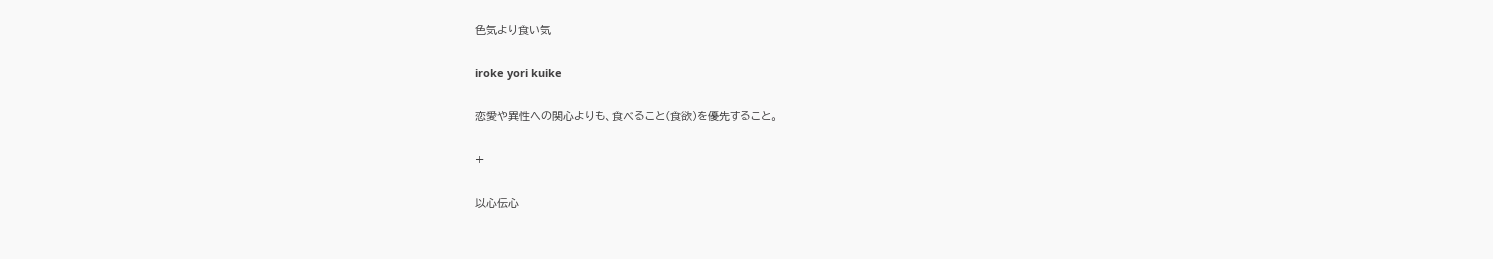色気より食い気

iroke yori kuike

恋愛や異性への関心よりも、食べること(食欲)を優先すること。

+

以心伝心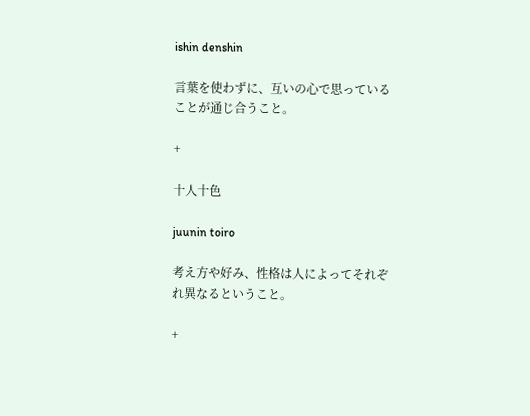ishin denshin

言葉を使わずに、互いの心で思っていることが通じ合うこと。

+

十人十色

juunin toiro

考え方や好み、性格は人によってそれぞれ異なるということ。

+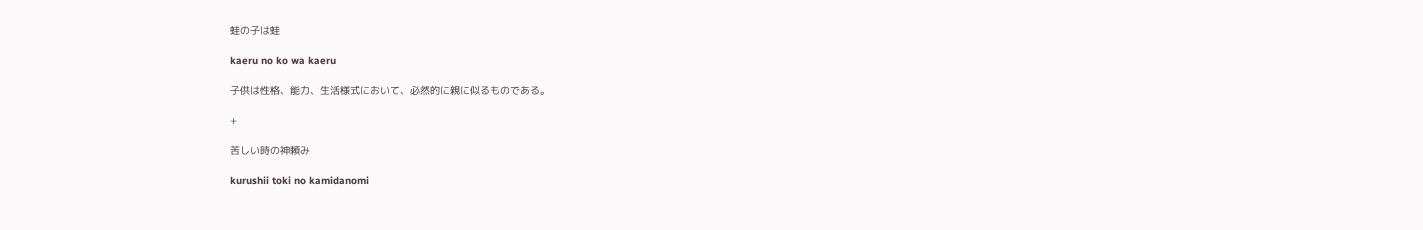蛙の子は蛙

kaeru no ko wa kaeru

子供は性格、能力、生活様式において、必然的に親に似るものである。

+

苦しい時の神頼み

kurushii toki no kamidanomi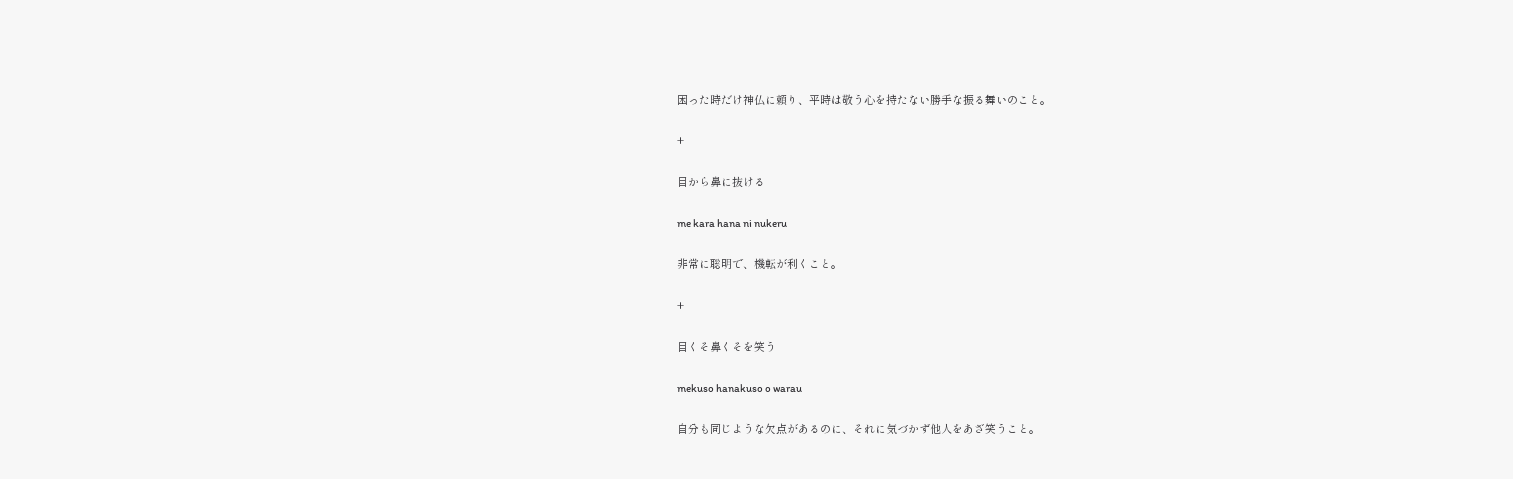困った時だけ神仏に頼り、平時は敬う心を持たない勝手な振る舞いのこと。

+

目から鼻に抜ける

me kara hana ni nukeru

非常に聡明で、機転が利くこと。

+

目くそ鼻くそを笑う

mekuso hanakuso o warau

自分も同じような欠点があるのに、それに気づかず他人をあざ笑うこと。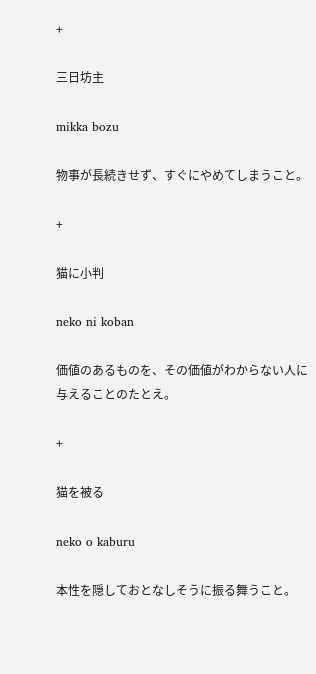+

三日坊主

mikka bozu

物事が長続きせず、すぐにやめてしまうこと。

+

猫に小判

neko ni koban

価値のあるものを、その価値がわからない人に与えることのたとえ。

+

猫を被る

neko o kaburu

本性を隠しておとなしそうに振る舞うこと。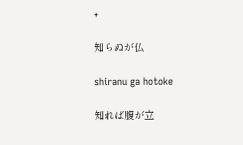+

知らぬが仏

shiranu ga hotoke

知れば腹が立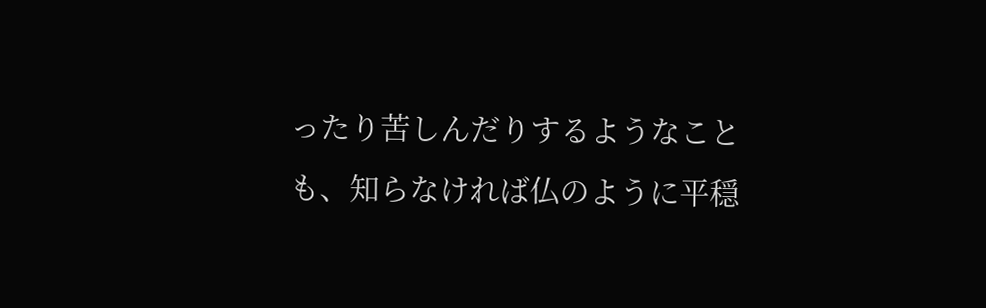ったり苦しんだりするようなことも、知らなければ仏のように平穏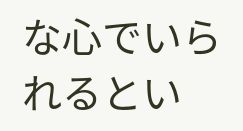な心でいられるとい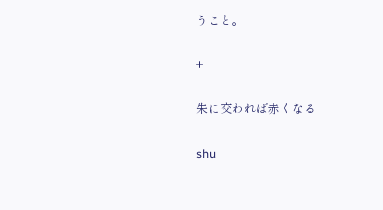うこと。

+

朱に交われば赤くなる

shu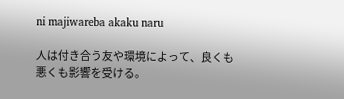ni majiwareba akaku naru

人は付き合う友や環境によって、良くも悪くも影響を受ける。